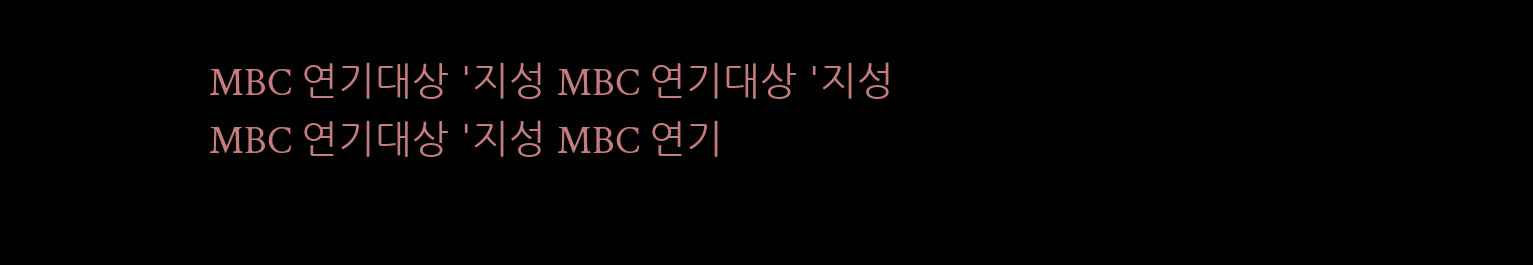MBC 연기대상 '지성 MBC 연기대상 '지성
MBC 연기대상 '지성 MBC 연기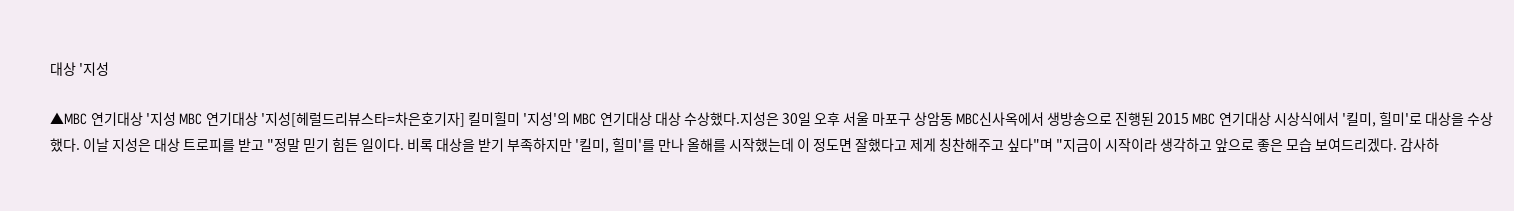대상 '지성

▲MBC 연기대상 '지성 MBC 연기대상 '지성[헤럴드리뷰스타=차은호기자] 킬미힐미 '지성'의 MBC 연기대상 대상 수상했다.지성은 30일 오후 서울 마포구 상암동 MBC신사옥에서 생방송으로 진행된 2015 MBC 연기대상 시상식에서 '킬미, 힐미'로 대상을 수상했다. 이날 지성은 대상 트로피를 받고 "정말 믿기 힘든 일이다. 비록 대상을 받기 부족하지만 '킬미, 힐미'를 만나 올해를 시작했는데 이 정도면 잘했다고 제게 칭찬해주고 싶다"며 "지금이 시작이라 생각하고 앞으로 좋은 모습 보여드리겠다. 감사하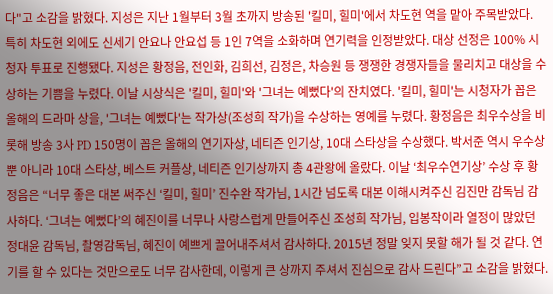다"고 소감을 밝혔다. 지성은 지난 1월부터 3월 초까지 방송된 '킬미, 힐미'에서 차도현 역을 맡아 주목받았다. 특히 차도현 외에도 신세기 안요나 안요섭 등 1인 7역을 소화하며 연기력을 인정받았다. 대상 선정은 100% 시청자 투표로 진행됐다. 지성은 황정음, 전인화, 김희선, 김정은, 차승원 등 쟁쟁한 경쟁자들을 물리치고 대상을 수상하는 기쁨을 누렸다. 이날 시상식은 '킬미, 힐미'와 '그녀는 예뻤다'의 잔치였다. '킬미, 힐미'는 시청자가 꼽은 올해의 드라마 상을, '그녀는 예뻤다'는 작가상(조성희 작가)을 수상하는 영예를 누렸다. 황정음은 최우수상을 비롯해 방송 3사 PD 150명이 꼽은 올해의 연기자상, 네티즌 인기상, 10대 스타상을 수상했다. 박서준 역시 우수상 뿐 아니라 10대 스타상, 베스트 커플상, 네티즌 인기상까지 총 4관왕에 올랐다. 이날 ‘최우수연기상’ 수상 후 황정음은 “너무 좋은 대본 써주신 ‘킬미, 힐미’ 진수완 작가님, 1시간 넘도록 대본 이해시켜주신 김진만 감독님 감사하다. ‘그녀는 예뻤다’의 혜진이를 너무나 사랑스럽게 만들어주신 조성희 작가님, 입봉작이라 열정이 많았던 정대윤 감독님, 촬영감독님, 혜진이 예쁘게 끌어내주셔서 감사하다. 2015년 정말 잊지 못할 해가 될 것 같다. 연기를 할 수 있다는 것만으로도 너무 감사한데, 이렇게 큰 상까지 주셔서 진심으로 감사 드린다”고 소감을 밝혔다.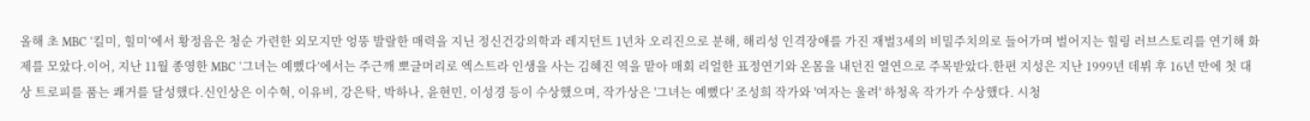올해 초 MBC ‘킬미, 힐미’에서 황정음은 청순 가련한 외모지만 엉뚱 발랄한 매력을 지닌 정신건강의학과 레지던트 1년차 오리진으로 분해, 해리성 인격장애를 가진 재벌3세의 비밀주치의로 들어가며 벌어지는 힐링 러브스토리를 연기해 화제를 모았다.이어, 지난 11월 종영한 MBC ‘그녀는 예뻤다’에서는 주근깨 뽀글머리로 엑스트라 인생을 사는 김혜진 역을 맡아 매회 리얼한 표정연기와 온몸을 내던진 열연으로 주목받았다.한편 지성은 지난 1999년 데뷔 후 16년 만에 첫 대상 트로피를 품는 쾌거를 달성했다.신인상은 이수혁, 이유비, 강은탁, 박하나, 윤현민, 이성경 등이 수상했으며, 작가상은 '그녀는 예뻤다' 조성희 작가와 '여자는 울려' 하청옥 작가가 수상했다. 시청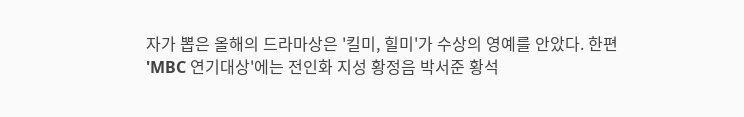자가 뽑은 올해의 드라마상은 '킬미, 힐미'가 수상의 영예를 안았다. 한편 'MBC 연기대상'에는 전인화 지성 황정음 박서준 황석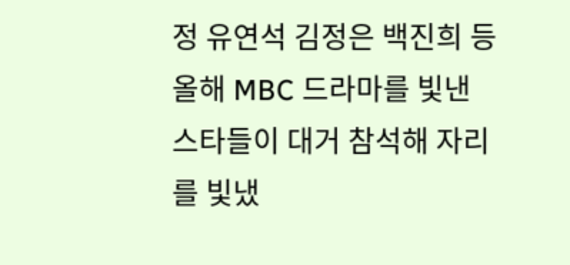정 유연석 김정은 백진희 등 올해 MBC 드라마를 빛낸 스타들이 대거 참석해 자리를 빛냈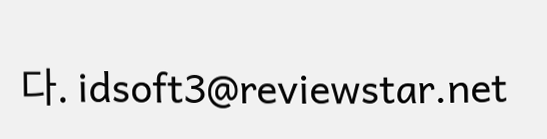다. idsoft3@reviewstar.net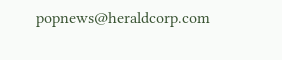popnews@heraldcorp.com